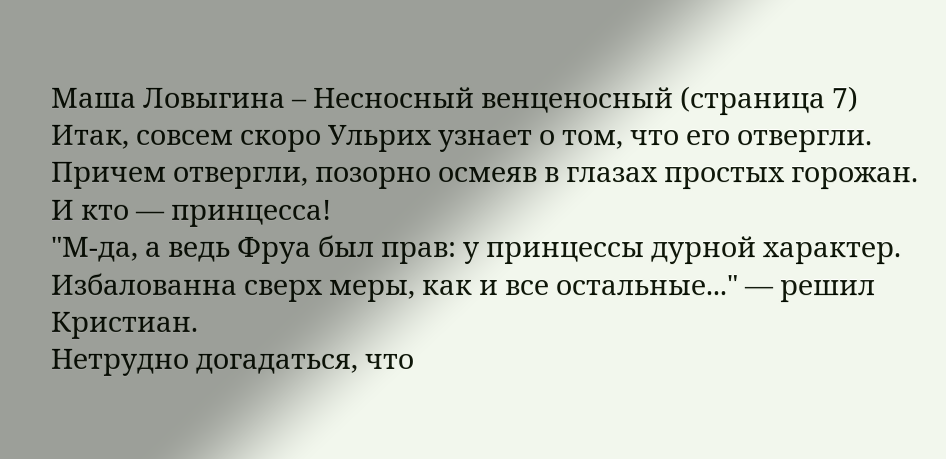Маша Ловыгина – Несносный венценосный (страница 7)
Итак, совсем скоро Ульрих узнает о том, что его отвергли. Причем отвергли, позорно осмеяв в глазах простых горожан. И кто — принцесса!
"М-да, а ведь Фруа был прав: у принцессы дурной характер. Избалованна сверх меры, как и все остальные..." — решил Кристиан.
Нетрудно догадаться, что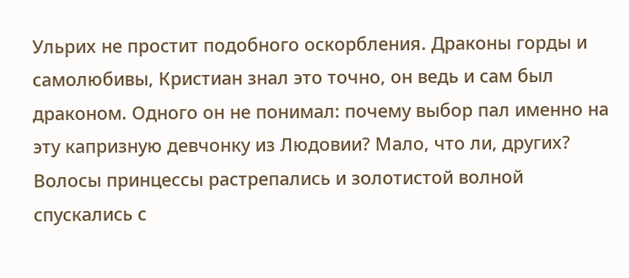Ульрих не простит подобного оскорбления. Драконы горды и самолюбивы, Кристиан знал это точно, он ведь и сам был драконом. Одного он не понимал: почему выбор пал именно на эту капризную девчонку из Людовии? Мало, что ли, других?
Волосы принцессы растрепались и золотистой волной спускались с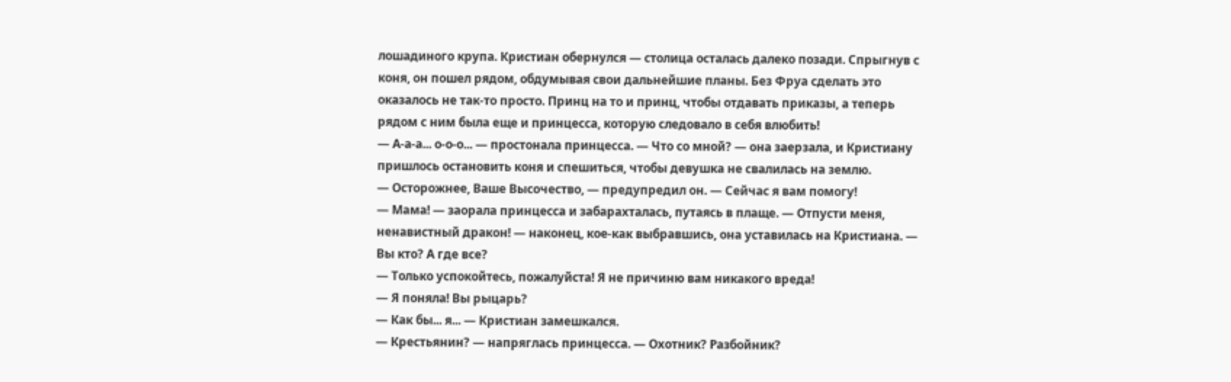лошадиного крупа. Кристиан обернулся — столица осталась далеко позади. Спрыгнув с коня, он пошел рядом, обдумывая свои дальнейшие планы. Без Фруа сделать это оказалось не так-то просто. Принц на то и принц, чтобы отдавать приказы, а теперь рядом с ним была еще и принцесса, которую следовало в себя влюбить!
— А-а-а... о-о-о... — простонала принцесса. — Что со мной? — она заерзала, и Кристиану пришлось остановить коня и спешиться, чтобы девушка не свалилась на землю.
— Осторожнее, Ваше Высочество, — предупредил он. — Сейчас я вам помогу!
— Мама! — заорала принцесса и забарахталась, путаясь в плаще. — Отпусти меня, ненавистный дракон! — наконец, кое-как выбравшись, она уставилась на Кристиана. — Вы кто? А где все?
— Только успокойтесь, пожалуйста! Я не причиню вам никакого вреда!
— Я поняла! Вы рыцарь?
— Как бы... я... — Кристиан замешкался.
— Крестьянин? — напряглась принцесса. — Охотник? Разбойник?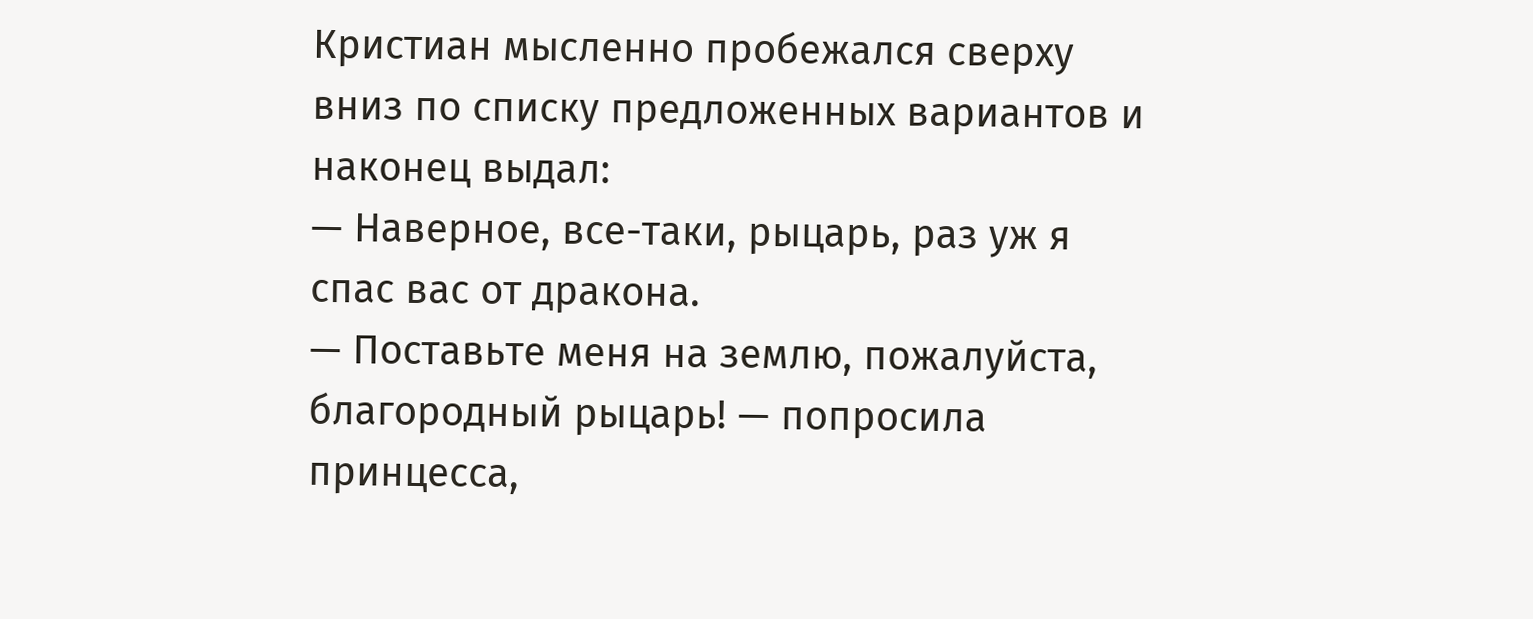Кристиан мысленно пробежался сверху вниз по списку предложенных вариантов и наконец выдал:
— Наверное, все-таки, рыцарь, раз уж я спас вас от дракона.
— Поставьте меня на землю, пожалуйста, благородный рыцарь! — попросила принцесса,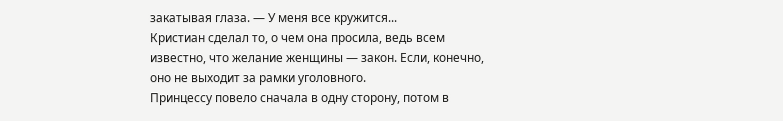закатывая глаза. — У меня все кружится...
Кристиан сделал то, о чем она просила, ведь всем известно, что желание женщины — закон. Если, конечно, оно не выходит за рамки уголовного.
Принцессу повело сначала в одну сторону, потом в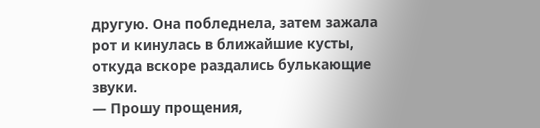другую. Она побледнела, затем зажала рот и кинулась в ближайшие кусты, откуда вскоре раздались булькающие звуки.
— Прошу прощения,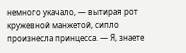немного укачало, — вытирая рот кружевной манжетой, сипло произнесла принцесса. — Я, знаете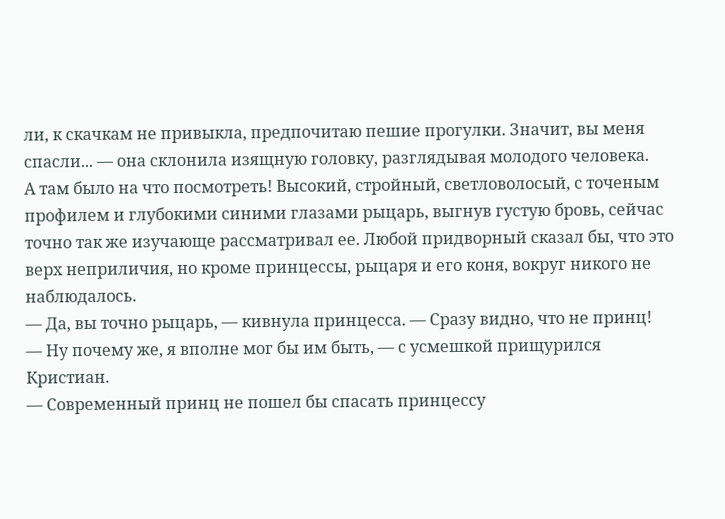ли, к скачкам не привыкла, предпочитаю пешие прогулки. Значит, вы меня спасли... — она склонила изящную головку, разглядывая молодого человека.
А там было на что посмотреть! Высокий, стройный, светловолосый, с точеным профилем и глубокими синими глазами рыцарь, выгнув густую бровь, сейчас точно так же изучающе рассматривал ее. Любой придворный сказал бы, что это верх неприличия, но кроме принцессы, рыцаря и его коня, вокруг никого не наблюдалось.
— Да, вы точно рыцарь, — кивнула принцесса. — Сразу видно, что не принц!
— Ну почему же, я вполне мог бы им быть, — с усмешкой прищурился Кристиан.
— Современный принц не пошел бы спасать принцессу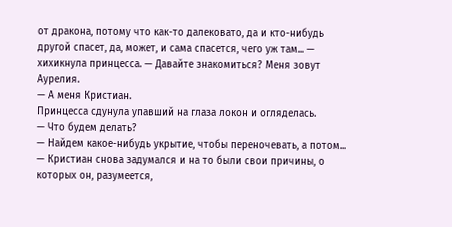от дракона, потому что как-то далековато, да и кто-нибудь другой спасет, да, может, и сама спасется, чего уж там... — хихикнула принцесса. — Давайте знакомиться? Меня зовут Аурелия.
— А меня Кристиан.
Принцесса сдунула упавший на глаза локон и огляделась.
— Что будем делать?
— Найдем какое-нибудь укрытие, чтобы переночевать, а потом... — Кристиан снова задумался и на то были свои причины, о которых он, разумеется,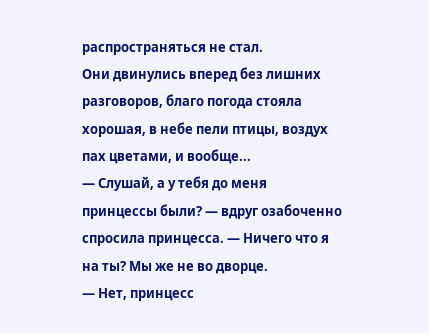распространяться не стал.
Они двинулись вперед без лишних разговоров, благо погода стояла хорошая, в небе пели птицы, воздух пах цветами, и вообще...
— Слушай, а у тебя до меня принцессы были? — вдруг озабоченно спросила принцесса. — Ничего что я на ты? Мы же не во дворце.
— Нет, принцесс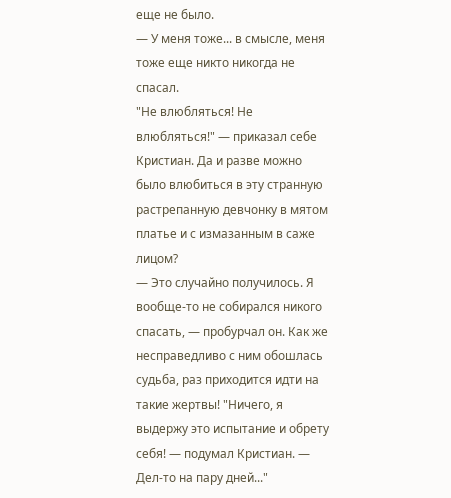еще не было.
— У меня тоже... в смысле, меня тоже еще никто никогда не спасал.
"Не влюбляться! Не влюбляться!" — приказал себе Кристиан. Да и разве можно было влюбиться в эту странную растрепанную девчонку в мятом платье и с измазанным в саже лицом?
— Это случайно получилось. Я вообще-то не собирался никого спасать, — пробурчал он. Как же несправедливо с ним обошлась судьба, раз приходится идти на такие жертвы! "Ничего, я выдержу это испытание и обрету себя! — подумал Кристиан. — Дел-то на пару дней..."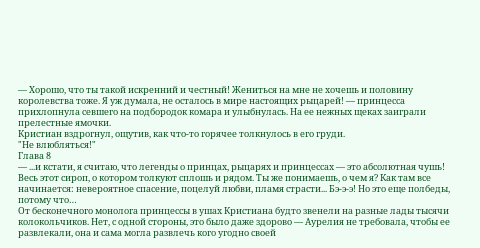— Хорошо, что ты такой искренний и честный! Жениться на мне не хочешь и половину королевства тоже. Я уж думала, не осталось в мире настоящих рыцарей! — принцесса прихлопнула севшего на подбородок комара и улыбнулась. На ее нежных щеках заиграли прелестные ямочки.
Кристиан вздрогнул, ощутив, как что-то горячее толкнулось в его груди.
"Не влюбляться!"
Глава 8
— ...и кстати, я считаю, что легенды о принцах, рыцарях и принцессах — это абсолютная чушь! Весь этот сироп, о котором толкуют сплошь и рядом. Ты же понимаешь, о чем я? Как там все начинается: невероятное спасение, поцелуй любви, пламя страсти... Бэ-э-э! Но это еще полбеды, потому что…
От бесконечного монолога принцессы в ушах Кристиана будто звенели на разные лады тысячи колокольчиков. Нет, с одной стороны, это было даже здорово — Аурелия не требовала, чтобы ее развлекали, она и сама могла развлечь кого угодно своей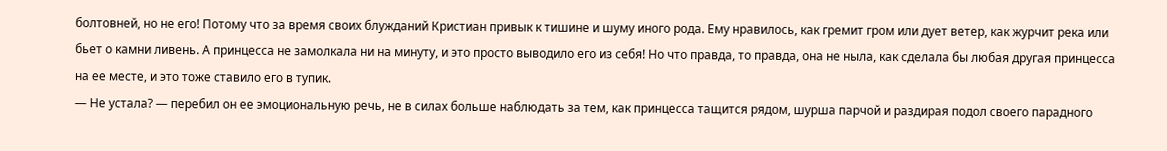болтовней, но не его! Потому что за время своих блужданий Кристиан привык к тишине и шуму иного рода. Ему нравилось, как гремит гром или дует ветер, как журчит река или бьет о камни ливень. А принцесса не замолкала ни на минуту, и это просто выводило его из себя! Но что правда, то правда, она не ныла, как сделала бы любая другая принцесса на ее месте, и это тоже ставило его в тупик.
— Не устала? — перебил он ее эмоциональную речь, не в силах больше наблюдать за тем, как принцесса тащится рядом, шурша парчой и раздирая подол своего парадного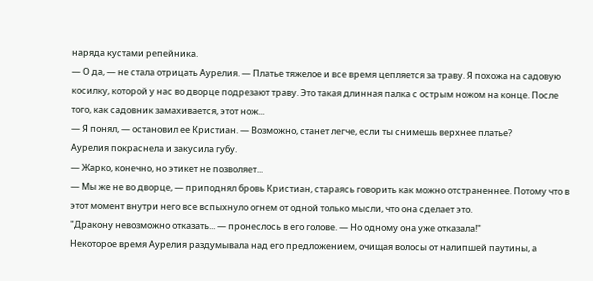наряда кустами репейника.
— О да, — не стала отрицать Аурелия. — Платье тяжелое и все время цепляется за траву. Я похожа на садовую косилку, которой у нас во дворце подрезают траву. Это такая длинная палка с острым ножом на конце. После того, как садовник замахивается, этот нож...
— Я понял, — остановил ее Кристиан. — Возможно, станет легче, если ты снимешь верхнее платье?
Аурелия покраснела и закусила губу.
— Жарко, конечно, но этикет не позволяет...
— Мы же не во дворце, — приподнял бровь Кристиан, стараясь говорить как можно отстраненнее. Потому что в этот момент внутри него все вспыхнуло огнем от одной только мысли, что она сделает это.
"Дракону невозможно отказать... — пронеслось в его голове. — Но одному она уже отказала!"
Некоторое время Аурелия раздумывала над его предложением, очищая волосы от налипшей паутины, а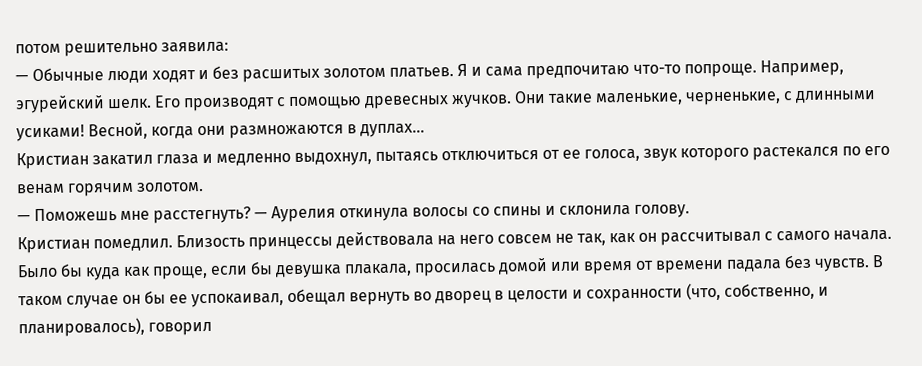потом решительно заявила:
— Обычные люди ходят и без расшитых золотом платьев. Я и сама предпочитаю что-то попроще. Например, эгурейский шелк. Его производят с помощью древесных жучков. Они такие маленькие, черненькие, с длинными усиками! Весной, когда они размножаются в дуплах...
Кристиан закатил глаза и медленно выдохнул, пытаясь отключиться от ее голоса, звук которого растекался по его венам горячим золотом.
— Поможешь мне расстегнуть? — Аурелия откинула волосы со спины и склонила голову.
Кристиан помедлил. Близость принцессы действовала на него совсем не так, как он рассчитывал с самого начала. Было бы куда как проще, если бы девушка плакала, просилась домой или время от времени падала без чувств. В таком случае он бы ее успокаивал, обещал вернуть во дворец в целости и сохранности (что, собственно, и планировалось), говорил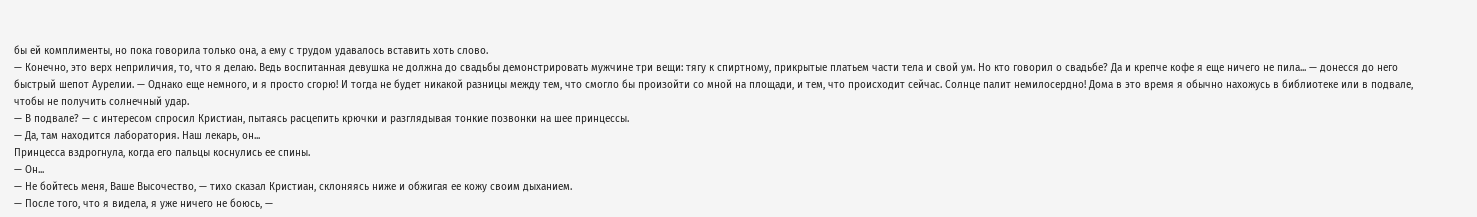бы ей комплименты, но пока говорила только она, а ему с трудом удавалось вставить хоть слово.
— Конечно, это верх неприличия, то, что я делаю. Ведь воспитанная девушка не должна до свадьбы демонстрировать мужчине три вещи: тягу к спиртному, прикрытые платьем части тела и свой ум. Но кто говорил о свадьбе? Да и крепче кофе я еще ничего не пила... — донесся до него быстрый шепот Аурелии. — Однако еще немного, и я просто сгорю! И тогда не будет никакой разницы между тем, что смогло бы произойти со мной на площади, и тем, что происходит сейчас. Солнце палит немилосердно! Дома в это время я обычно нахожусь в библиотеке или в подвале, чтобы не получить солнечный удар.
— В подвале? — с интересом спросил Кристиан, пытаясь расцепить крючки и разглядывая тонкие позвонки на шее принцессы.
— Да, там находится лаборатория. Наш лекарь, он...
Принцесса вздрогнула, когда его пальцы коснулись ее спины.
— Он...
— Не бойтесь меня, Ваше Высочество, — тихо сказал Кристиан, склоняясь ниже и обжигая ее кожу своим дыханием.
— После того, что я видела, я уже ничего не боюсь, —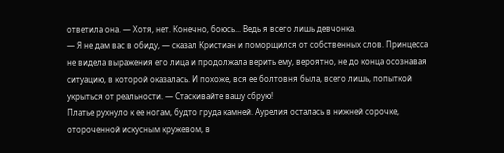ответила она. — Хотя, нет. Конечно, боюсь... Ведь я всего лишь девчонка.
— Я не дам вас в обиду, — сказал Кристиан и поморщился от собственных слов. Принцесса не видела выражения его лица и продолжала верить ему, вероятно, не до конца осознавая ситуацию, в которой оказалась. И похоже, вся ее болтовня была, всего лишь, попыткой укрыться от реальности. — Стаскивайте вашу сбрую!
Платье рухнуло к ее ногам, будто груда камней. Аурелия осталась в нижней сорочке, отороченной искусным кружевом, в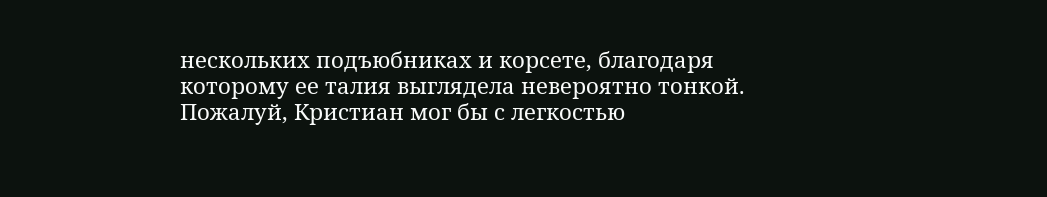нескольких подъюбниках и корсете, благодаря которому ее талия выглядела невероятно тонкой. Пожалуй, Кристиан мог бы с легкостью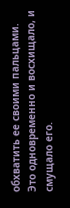обхватить ее своими пальцами. Это одновременно и восхищало, и смущало его.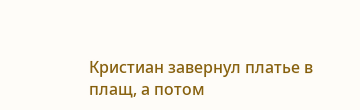Кристиан завернул платье в плащ, а потом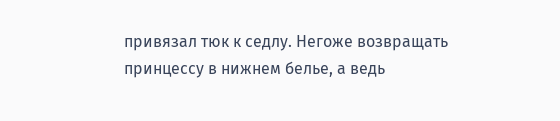привязал тюк к седлу. Негоже возвращать принцессу в нижнем белье, а ведь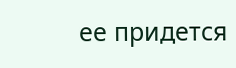ее придется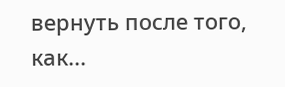вернуть после того, как...